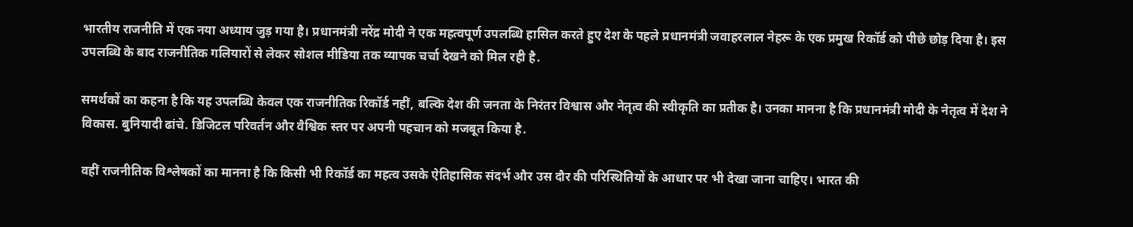भारतीय राजनीति में एक नया अध्याय जुड़ गया है। प्रधानमंत्री नरेंद्र मोदी ने एक महत्वपूर्ण उपलब्धि हासिल करते हुए देश के पहले प्रधानमंत्री जवाहरलाल नेहरू के एक प्रमुख रिकॉर्ड को पीछे छोड़ दिया है। इस उपलब्धि के बाद राजनीतिक गलियारों से लेकर सोशल मीडिया तक व्यापक चर्चा देखने को मिल रही है.

समर्थकों का कहना है कि यह उपलब्धि केवल एक राजनीतिक रिकॉर्ड नहीं, बल्कि देश की जनता के निरंतर विश्वास और नेतृत्व की स्वीकृति का प्रतीक है। उनका मानना है कि प्रधानमंत्री मोदी के नेतृत्व में देश ने विकास. बुनियादी ढांचे. डिजिटल परिवर्तन और वैश्विक स्तर पर अपनी पहचान को मजबूत किया है.

वहीं राजनीतिक विश्लेषकों का मानना है कि किसी भी रिकॉर्ड का महत्व उसके ऐतिहासिक संदर्भ और उस दौर की परिस्थितियों के आधार पर भी देखा जाना चाहिए। भारत की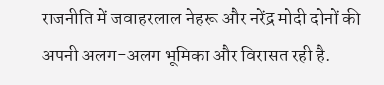राजनीति में जवाहरलाल नेहरू और नरेंद्र मोदी दोनों की अपनी अलग-अलग भूमिका और विरासत रही है.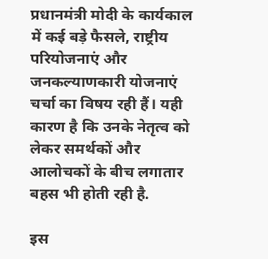प्रधानमंत्री मोदी के कार्यकाल में कई बड़े फैसले, राष्ट्रीय परियोजनाएं और जनकल्याणकारी योजनाएं चर्चा का विषय रही हैं। यही कारण है कि उनके नेतृत्व को लेकर समर्थकों और आलोचकों के बीच लगातार बहस भी होती रही है.

इस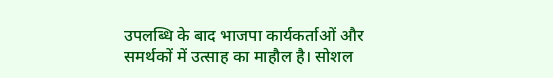उपलब्धि के बाद भाजपा कार्यकर्ताओं और समर्थकों में उत्साह का माहौल है। सोशल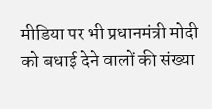मीडिया पर भी प्रधानमंत्री मोदी को बधाई देने वालों की संख्या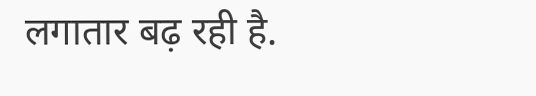लगातार बढ़ रही है.